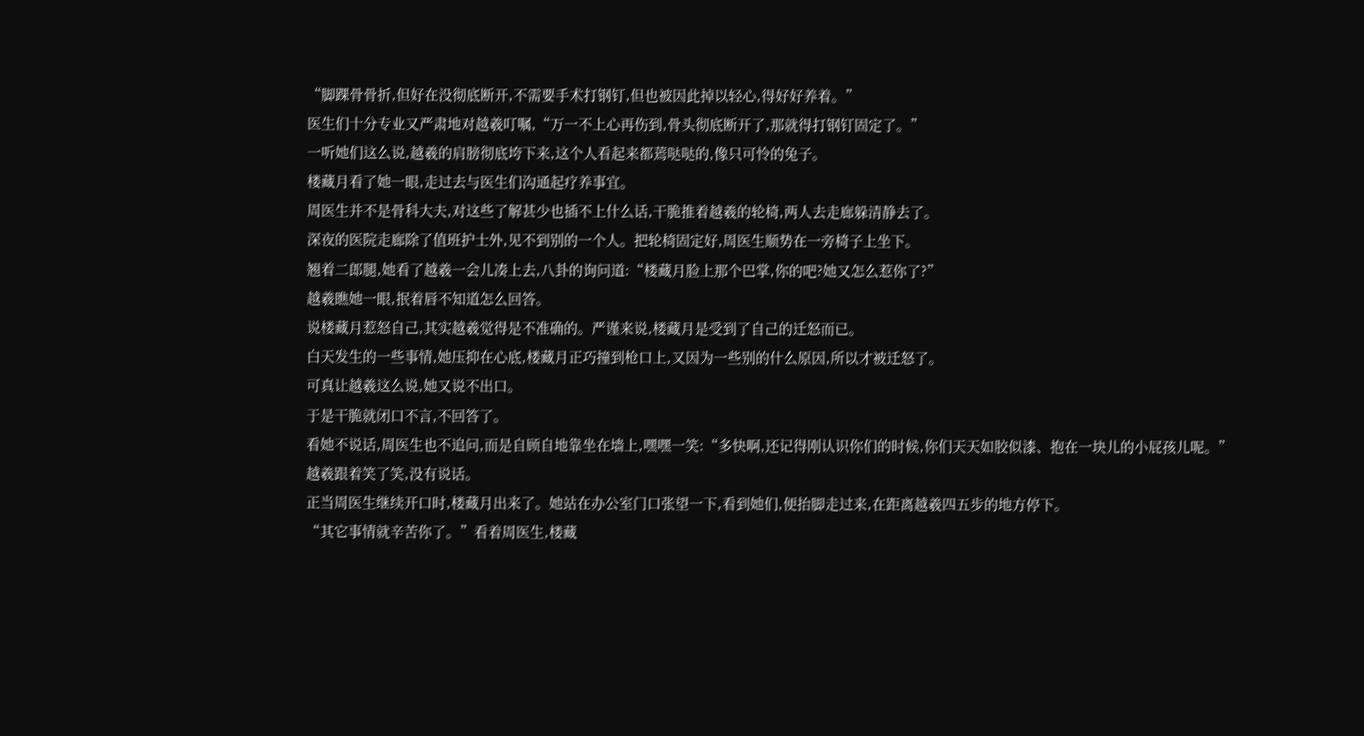“脚踝骨骨折,但好在没彻底断开,不需要手术打钢钉,但也被因此掉以轻心,得好好养着。”
医生们十分专业又严肃地对越羲叮嘱,“万一不上心再伤到,骨头彻底断开了,那就得打钢钉固定了。”
一听她们这么说,越羲的肩膀彻底垮下来,这个人看起来都蔫哒哒的,像只可怜的兔子。
楼藏月看了她一眼,走过去与医生们沟通起疗养事宜。
周医生并不是骨科大夫,对这些了解甚少也插不上什么话,干脆推着越羲的轮椅,两人去走廊躲清静去了。
深夜的医院走廊除了值班护士外,见不到别的一个人。把轮椅固定好,周医生顺势在一旁椅子上坐下。
翘着二郎腿,她看了越羲一会儿凑上去,八卦的询问道:“楼藏月脸上那个巴掌,你的吧?她又怎么惹你了?”
越羲瞧她一眼,抿着唇不知道怎么回答。
说楼藏月惹怒自己,其实越羲觉得是不准确的。严谨来说,楼藏月是受到了自己的迁怒而已。
白天发生的一些事情,她压抑在心底,楼藏月正巧撞到枪口上,又因为一些别的什么原因,所以才被迁怒了。
可真让越羲这么说,她又说不出口。
于是干脆就闭口不言,不回答了。
看她不说话,周医生也不追问,而是自顾自地靠坐在墙上,嘿嘿一笑:“多快啊,还记得刚认识你们的时候,你们天天如胶似漆、抱在一块儿的小屁孩儿呢。”
越羲跟着笑了笑,没有说话。
正当周医生继续开口时,楼藏月出来了。她站在办公室门口张望一下,看到她们,便抬脚走过来,在距离越羲四五步的地方停下。
“其它事情就辛苦你了。”看着周医生,楼藏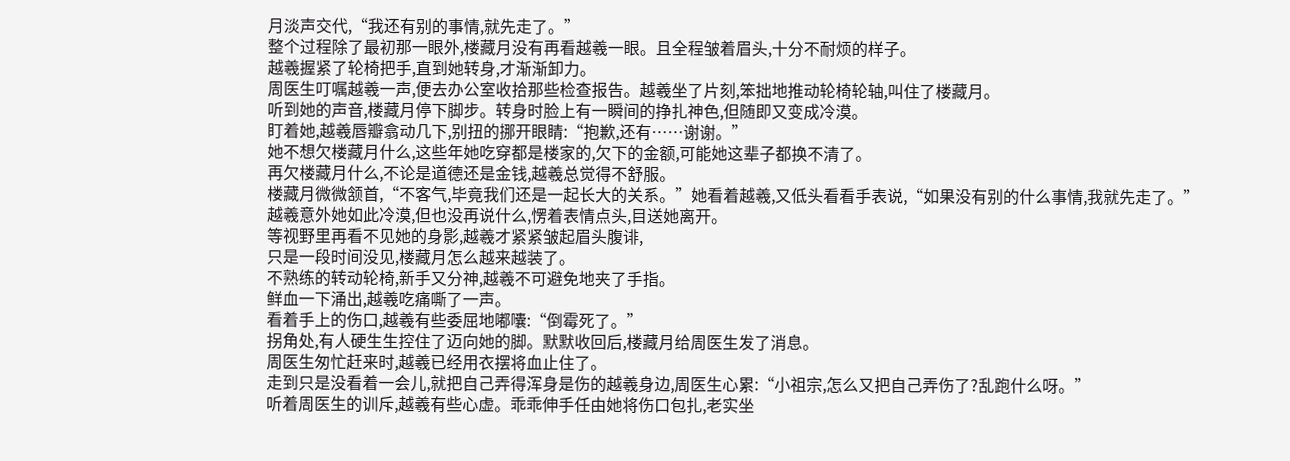月淡声交代,“我还有别的事情,就先走了。”
整个过程除了最初那一眼外,楼藏月没有再看越羲一眼。且全程皱着眉头,十分不耐烦的样子。
越羲握紧了轮椅把手,直到她转身,才渐渐卸力。
周医生叮嘱越羲一声,便去办公室收拾那些检查报告。越羲坐了片刻,笨拙地推动轮椅轮轴,叫住了楼藏月。
听到她的声音,楼藏月停下脚步。转身时脸上有一瞬间的挣扎神色,但随即又变成冷漠。
盯着她,越羲唇瓣翕动几下,别扭的挪开眼睛:“抱歉,还有……谢谢。”
她不想欠楼藏月什么,这些年她吃穿都是楼家的,欠下的金额,可能她这辈子都换不清了。
再欠楼藏月什么,不论是道德还是金钱,越羲总觉得不舒服。
楼藏月微微颔首,“不客气,毕竟我们还是一起长大的关系。”她看着越羲,又低头看看手表说,“如果没有别的什么事情,我就先走了。”
越羲意外她如此冷漠,但也没再说什么,愣着表情点头,目送她离开。
等视野里再看不见她的身影,越羲才紧紧皱起眉头腹诽,
只是一段时间没见,楼藏月怎么越来越装了。
不熟练的转动轮椅,新手又分神,越羲不可避免地夹了手指。
鲜血一下涌出,越羲吃痛嘶了一声。
看着手上的伤口,越羲有些委屈地嘟囔:“倒霉死了。”
拐角处,有人硬生生控住了迈向她的脚。默默收回后,楼藏月给周医生发了消息。
周医生匆忙赶来时,越羲已经用衣摆将血止住了。
走到只是没看着一会儿,就把自己弄得浑身是伤的越羲身边,周医生心累:“小祖宗,怎么又把自己弄伤了?乱跑什么呀。”
听着周医生的训斥,越羲有些心虚。乖乖伸手任由她将伤口包扎,老实坐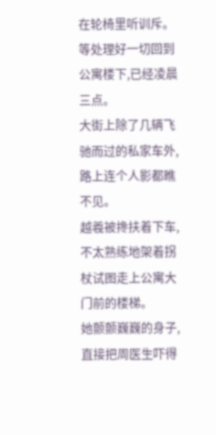在轮椅里听训斥。
等处理好一切回到公寓楼下,已经凌晨三点。
大街上除了几辆飞驰而过的私家车外,路上连个人影都瞧不见。
越羲被搀扶着下车,不太熟练地架着拐杖试图走上公寓大门前的楼梯。
她颤颤巍巍的身子,直接把周医生吓得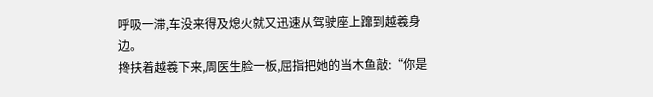呼吸一滞,车没来得及熄火就又迅速从驾驶座上蹿到越羲身边。
搀扶着越羲下来,周医生脸一板,屈指把她的当木鱼敲:“你是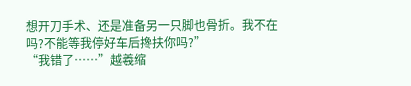想开刀手术、还是准备另一只脚也骨折。我不在吗?不能等我停好车后搀扶你吗?”
“我错了……”越羲缩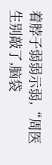着脖子弱弱示弱,“周医生别敲了,脑袋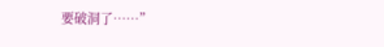要破洞了……”